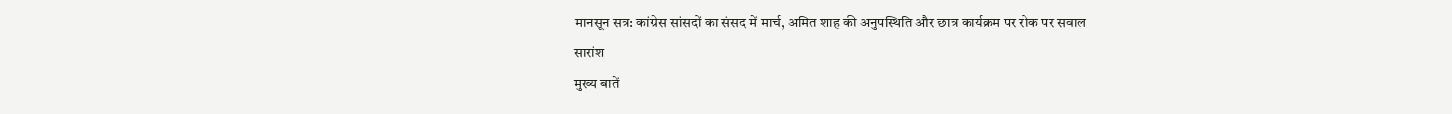मानसून सत्र: कांग्रेस सांसदों का संसद में मार्च, अमित शाह की अनुपस्थिति और छात्र कार्यक्रम पर रोक पर सवाल
सारांश
मुख्य बातें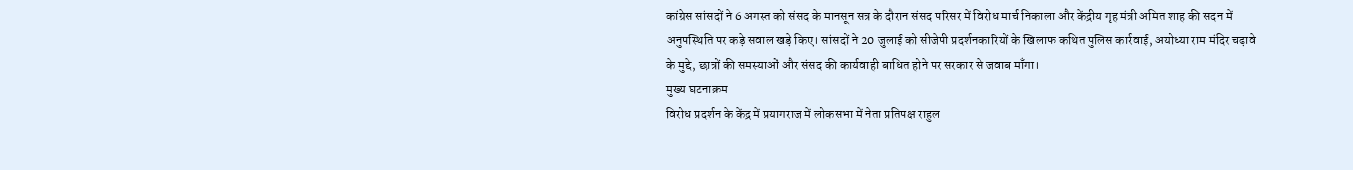कांग्रेस सांसदों ने 6 अगस्त को संसद के मानसून सत्र के दौरान संसद परिसर में विरोध मार्च निकाला और केंद्रीय गृह मंत्री अमित शाह की सदन में अनुपस्थिति पर कड़े सवाल खड़े किए। सांसदों ने 20 जुलाई को सीजेपी प्रदर्शनकारियों के खिलाफ कथित पुलिस कार्रवाई, अयोध्या राम मंदिर चढ़ावे के मुद्दे, छात्रों की समस्याओं और संसद की कार्यवाही बाधित होने पर सरकार से जवाब माँगा।
मुख्य घटनाक्रम
विरोध प्रदर्शन के केंद्र में प्रयागराज में लोकसभा में नेता प्रतिपक्ष राहुल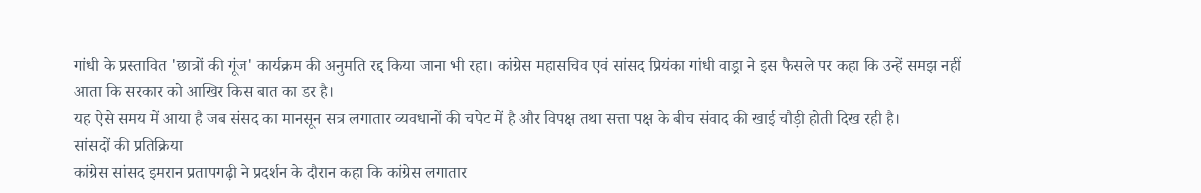गांधी के प्रस्तावित 'छात्रों की गूंज' कार्यक्रम की अनुमति रद्द किया जाना भी रहा। कांग्रेस महासचिव एवं सांसद प्रियंका गांधी वाड्रा ने इस फैसले पर कहा कि उन्हें समझ नहीं आता कि सरकार को आखिर किस बात का डर है।
यह ऐसे समय में आया है जब संसद का मानसून सत्र लगातार व्यवधानों की चपेट में है और विपक्ष तथा सत्ता पक्ष के बीच संवाद की खाई चौड़ी होती दिख रही है।
सांसदों की प्रतिक्रिया
कांग्रेस सांसद इमरान प्रतापगढ़ी ने प्रदर्शन के दौरान कहा कि कांग्रेस लगातार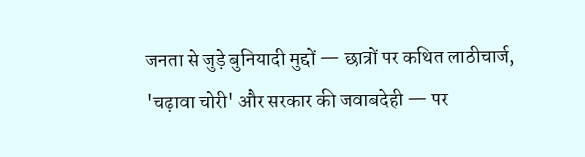जनता से जुड़े बुनियादी मुद्दों — छात्रों पर कथित लाठीचार्ज, 'चढ़ावा चोरी' और सरकार की जवाबदेही — पर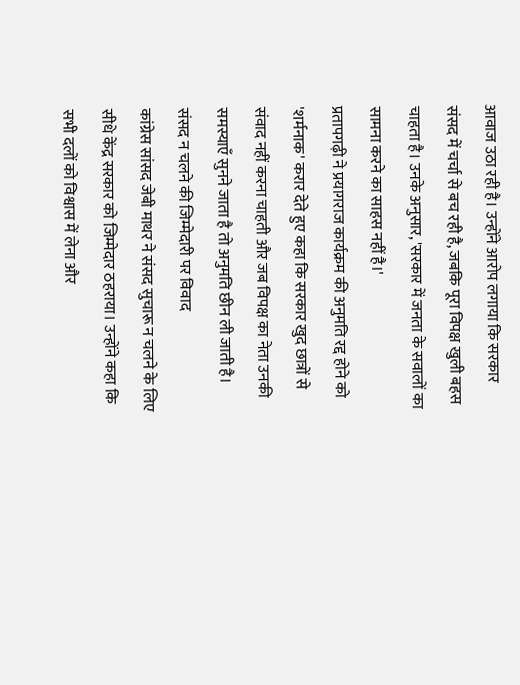आवाज उठा रही है। उन्होंने आरोप लगाया कि सरकार संसद में चर्चा से बच रही है, जबकि पूरा विपक्ष खुली बहस चाहता है। उनके अनुसार, 'सरकार में जनता के सवालों का सामना करने का साहस नहीं है।'
प्रतापगढ़ी ने प्रयागराज कार्यक्रम की अनुमति रद्द होने को 'शर्मनाक' करार देते हुए कहा कि सरकार खुद छात्रों से संवाद नहीं करना चाहती और जब विपक्ष का नेता उनकी समस्याएँ सुनने जाता है तो अनुमति छीन ली जाती है।
संसद न चलने की जिम्मेदारी पर विवाद
कांग्रेस सांसद जेबी माथर ने संसद सुचारू न चलने के लिए सीधे केंद्र सरकार को जिम्मेदार ठहराया। उन्होंने कहा कि सभी दलों को विश्वास में लेना और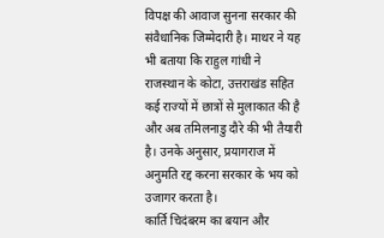विपक्ष की आवाज सुनना सरकार की संवैधानिक जिम्मेदारी है। माथर ने यह भी बताया कि राहुल गांधी ने राजस्थान के कोटा, उत्तराखंड सहित कई राज्यों में छात्रों से मुलाकात की है और अब तमिलनाडु दौरे की भी तैयारी है। उनके अनुसार, प्रयागराज में अनुमति रद्द करना सरकार के भय को उजागर करता है।
कार्ति चिदंबरम का बयान और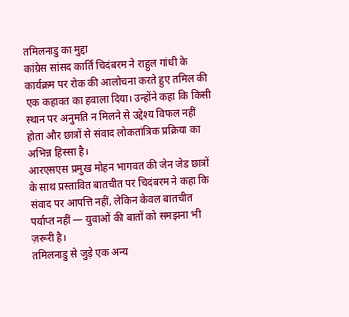तमिलनाडु का मुद्दा
कांग्रेस सांसद कार्ति चिदंबरम ने राहुल गांधी के कार्यक्रम पर रोक की आलोचना करते हुए तमिल की एक कहावत का हवाला दिया। उन्होंने कहा कि किसी स्थान पर अनुमति न मिलने से उद्देश्य विफल नहीं होता और छात्रों से संवाद लोकतांत्रिक प्रक्रिया का अभिन्न हिस्सा है।
आरएसएस प्रमुख मोहन भागवत की जेन जेड छात्रों के साथ प्रस्तावित बातचीत पर चिदंबरम ने कहा कि संवाद पर आपत्ति नहीं, लेकिन केवल बातचीत पर्याप्त नहीं — युवाओं की बातों को समझना भी ज़रूरी है।
तमिलनाडु से जुड़े एक अन्य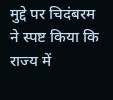मुद्दे पर चिदंबरम ने स्पष्ट किया कि राज्य में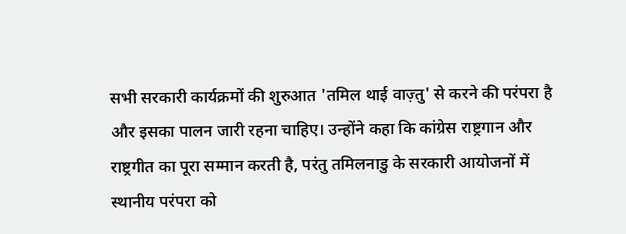सभी सरकारी कार्यक्रमों की शुरुआत 'तमिल थाई वाज़्तु' से करने की परंपरा है और इसका पालन जारी रहना चाहिए। उन्होंने कहा कि कांग्रेस राष्ट्रगान और राष्ट्रगीत का पूरा सम्मान करती है, परंतु तमिलनाडु के सरकारी आयोजनों में स्थानीय परंपरा को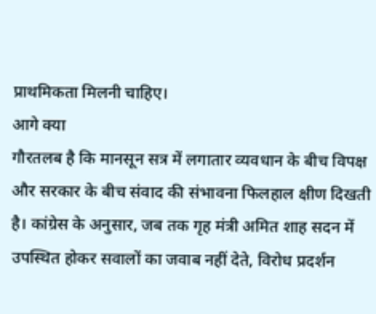प्राथमिकता मिलनी चाहिए।
आगे क्या
गौरतलब है कि मानसून सत्र में लगातार व्यवधान के बीच विपक्ष और सरकार के बीच संवाद की संभावना फिलहाल क्षीण दिखती है। कांग्रेस के अनुसार, जब तक गृह मंत्री अमित शाह सदन में उपस्थित होकर सवालों का जवाब नहीं देते, विरोध प्रदर्शन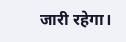जारी रहेगा।